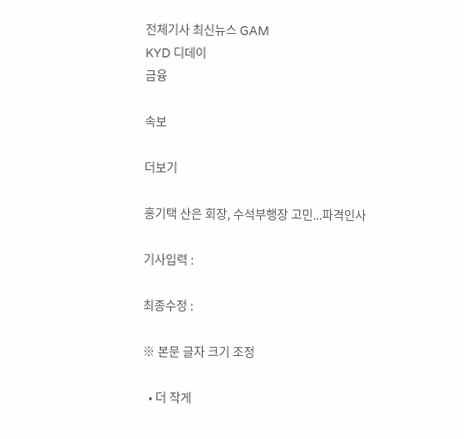전체기사 최신뉴스 GAM
KYD 디데이
금융

속보

더보기

홍기택 산은 회장, 수석부행장 고민...파격인사

기사입력 :

최종수정 :

※ 본문 글자 크기 조정

  • 더 작게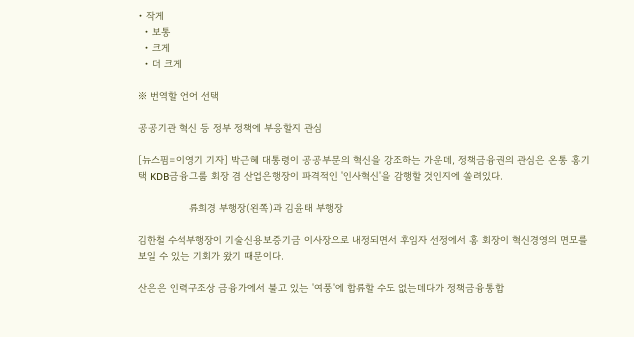• 작게
  • 보통
  • 크게
  • 더 크게

※ 번역할 언어 선택

공공기관 혁신 등 정부 정책에 부응할지 관심

[뉴스핌=이영기 기자] 박근혜 대통령이 공공부문의 혁신을 강조하는 가운데, 정책금융권의 관심은 온통 홍기택 KDB금융그룹 회장 겸 산업은행장이 파격적인 '인사혁신'을 감행할 것인지에 쏠려있다.

                 류희경 부행장(왼쪽)과 김윤태 부행장

김한철 수석부행장이 기술신용보증기금 이사장으로 내정되면서 후임자 선정에서 홍 회장이 혁신경영의 면모를 보일 수 있는 기회가 왔기 때문이다.

산은은 인력구조상 금융가에서 불고 있는 '여풍'에 합류할 수도 없는데다가 정책금융통합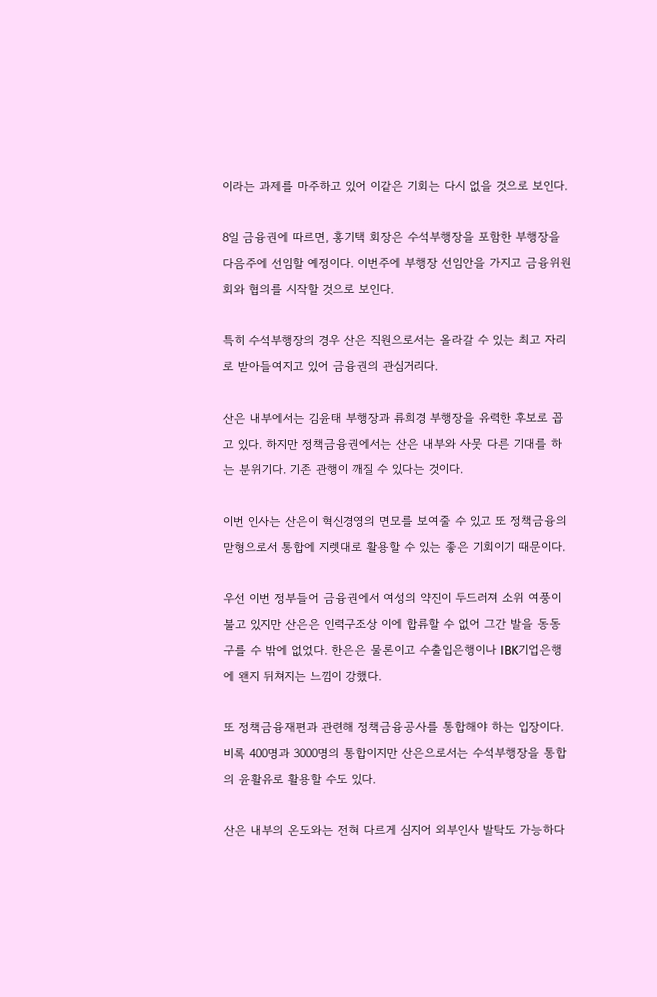이라는 과제를 마주하고 있어 이같은 기회는 다시 없을 것으로 보인다.

8일 금융권에 따르면, 홍기택 회장은 수석부행장을 포함한 부행장을 다음주에 선임할 예정이다. 이번주에 부행장 선임안을 가지고 금융위원회와 협의를 시작할 것으로 보인다.

특히 수석부행장의 경우 산은 직원으로서는 올라갈 수 있는 최고 자리로 받아들여지고 있어 금융권의 관심거리다.

산은 내부에서는 김윤태 부행장과 류희경 부행장을 유력한 후보로 꼽고 있다. 하지만 정책금융권에서는 산은 내부와 사뭇 다른 기대를 하는 분위기다. 기존 관행이 깨질 수 있다는 것이다.

이번 인사는 산은이 혁신경영의 면모를 보여줄 수 있고 또 정책금융의 맏형으로서 통합에 지렛대로 활용할 수 있는 좋은 기회이기 때문이다.

우선 이번 정부들어 금융권에서 여성의 약진이 두드러져 소위 여풍이 불고 있지만 산은은 인력구조상 이에 합류할 수 없어 그간 발을 동동 구를 수 밖에 없었다. 한은은 물론이고 수출입은행이나 IBK기업은행에 왠지 뒤쳐지는 느낌이 강했다.

또 정책금융재편과 관련해 정책금융공사를 통합해야 하는 입장이다. 비록 400명과 3000명의 통합이지만 산은으로서는 수석부행장을 통합의 윤활유로 활용할 수도 있다.

산은 내부의 온도와는 전혀 다르게 심지어 외부인사 발탁도 가능하다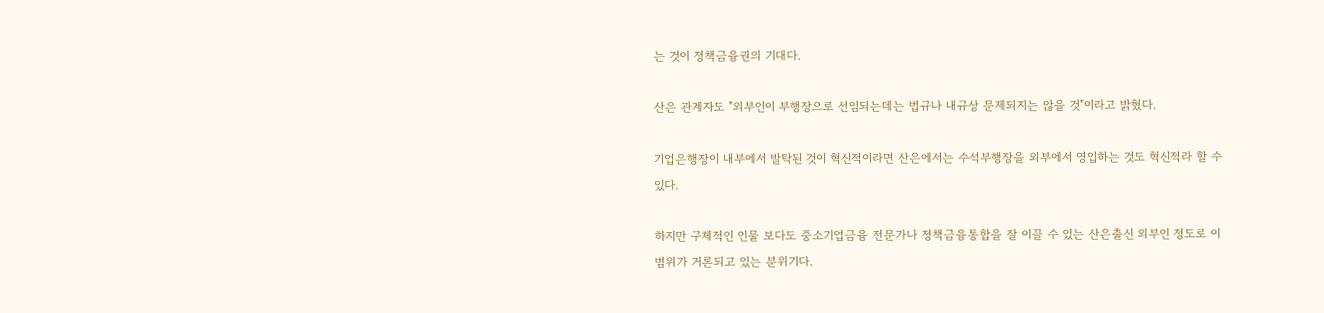는 것이 정책금융권의 기대다.

산은 관계자도 "외부인이 부행장으로 선임되는데는 법규나 내규상 문제되지는 않을 것"이라고 밝혔다.

기업은행장이 내부에서 발탁된 것이 혁신적이라면 산은에서는 수석부행장을 외부에서 영입하는 것도 혁신적라 할 수 있다.

하지만 구체적인 인물 보다도 중소기업금융 전문가나 정책금융통합을 잘 이끌 수 있는 산은출신 외부인 정도로 이 범위가 거론되고 있는 분위기다.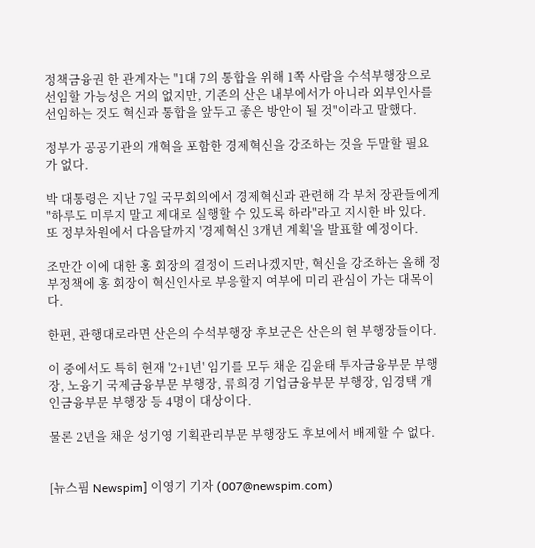정책금융권 한 관계자는 "1대 7의 통합을 위해 1쪽 사람을 수석부행장으로 선임할 가능성은 거의 없지만, 기존의 산은 내부에서가 아니라 외부인사를 선임하는 것도 혁신과 통합을 앞두고 좋은 방안이 될 것"이라고 말했다.

정부가 공공기관의 개혁을 포함한 경제혁신을 강조하는 것을 두말할 필요가 없다.

박 대통령은 지난 7일 국무회의에서 경제혁신과 관련해 각 부처 장관들에게 "하루도 미루지 말고 제대로 실행할 수 있도록 하라"라고 지시한 바 있다. 또 정부차원에서 다음달까지 '경제혁신 3개년 계획'을 발표할 예정이다.

조만간 이에 대한 홍 회장의 결정이 드러나겠지만, 혁신을 강조하는 올해 정부정책에 홍 회장이 혁신인사로 부응할지 여부에 미리 관심이 가는 대목이다.

한편, 관행대로라면 산은의 수석부행장 후보군은 산은의 현 부행장들이다.

이 중에서도 특히 현재 '2+1년' 임기를 모두 채운 김윤태 투자금융부문 부행장, 노융기 국제금융부문 부행장, 류희경 기업금융부문 부행장, 임경택 개인금융부문 부행장 등 4명이 대상이다.

물론 2년을 채운 성기영 기획관리부문 부행장도 후보에서 배제할 수 없다.


[뉴스핌 Newspim] 이영기 기자 (007@newspim.com)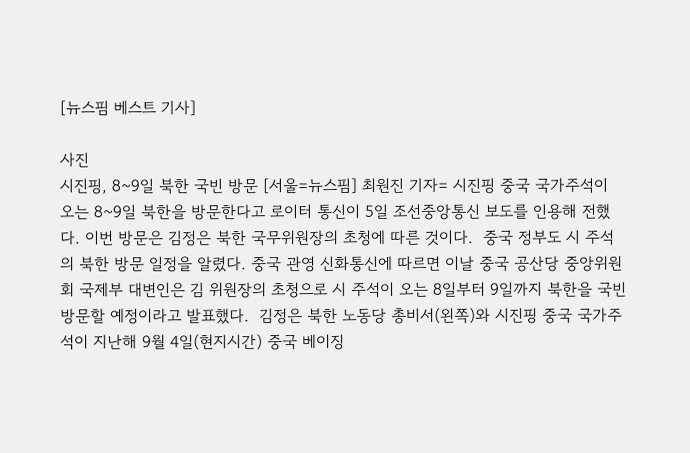[뉴스핌 베스트 기사]

사진
시진핑, 8~9일 북한 국빈 방문 [서울=뉴스핌] 최원진 기자= 시진핑 중국 국가주석이 오는 8~9일 북한을 방문한다고 로이터 통신이 5일 조선중앙통신 보도를 인용해 전했다. 이번 방문은 김정은 북한 국무위원장의 초청에 따른 것이다.  중국 정부도 시 주석의 북한 방문 일정을 알렸다. 중국 관영 신화통신에 따르면 이날 중국 공산당 중앙위원회 국제부 대변인은 김 위원장의 초청으로 시 주석이 오는 8일부터 9일까지 북한을 국빈 방문할 예정이라고 발표했다.  김정은 북한 노동당 총비서(왼쪽)와 시진핑 중국 국가주석이 지난해 9월 4일(현지시간) 중국 베이징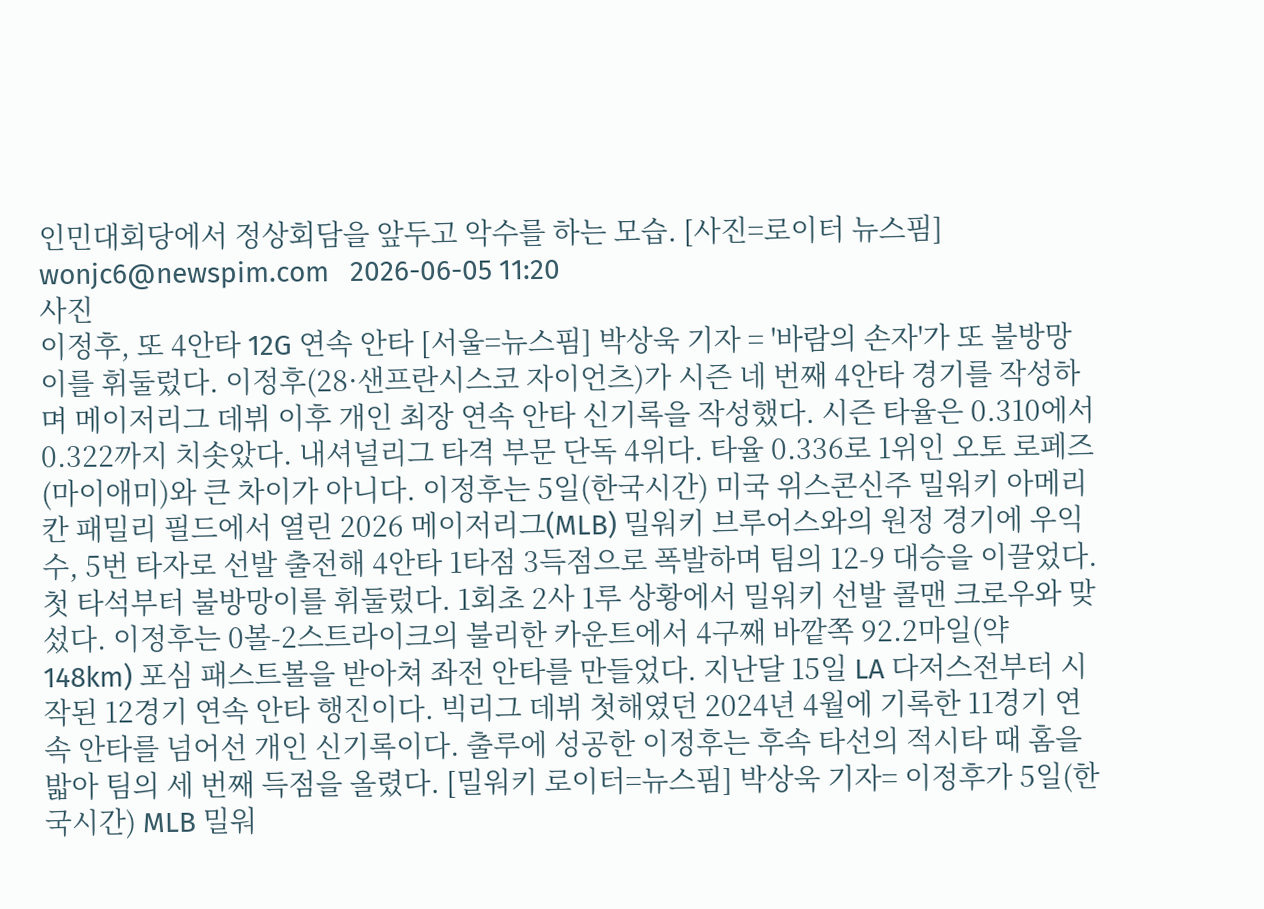인민대회당에서 정상회담을 앞두고 악수를 하는 모습. [사진=로이터 뉴스핌] wonjc6@newspim.com   2026-06-05 11:20
사진
이정후, 또 4안타 12G 연속 안타 [서울=뉴스핌] 박상욱 기자 = '바람의 손자'가 또 불방망이를 휘둘렀다. 이정후(28·샌프란시스코 자이언츠)가 시즌 네 번째 4안타 경기를 작성하며 메이저리그 데뷔 이후 개인 최장 연속 안타 신기록을 작성했다. 시즌 타율은 0.310에서 0.322까지 치솟았다. 내셔널리그 타격 부문 단독 4위다. 타율 0.336로 1위인 오토 로페즈(마이애미)와 큰 차이가 아니다. 이정후는 5일(한국시간) 미국 위스콘신주 밀워키 아메리칸 패밀리 필드에서 열린 2026 메이저리그(MLB) 밀워키 브루어스와의 원정 경기에 우익수, 5번 타자로 선발 출전해 4안타 1타점 3득점으로 폭발하며 팀의 12-9 대승을 이끌었다. 첫 타석부터 불방망이를 휘둘렀다. 1회초 2사 1루 상황에서 밀워키 선발 콜맨 크로우와 맞섰다. 이정후는 0볼-2스트라이크의 불리한 카운트에서 4구째 바깥쪽 92.2마일(약 148km) 포심 패스트볼을 받아쳐 좌전 안타를 만들었다. 지난달 15일 LA 다저스전부터 시작된 12경기 연속 안타 행진이다. 빅리그 데뷔 첫해였던 2024년 4월에 기록한 11경기 연속 안타를 넘어선 개인 신기록이다. 출루에 성공한 이정후는 후속 타선의 적시타 때 홈을 밟아 팀의 세 번째 득점을 올렸다. [밀워키 로이터=뉴스핌] 박상욱 기자= 이정후가 5일(한국시간) MLB 밀워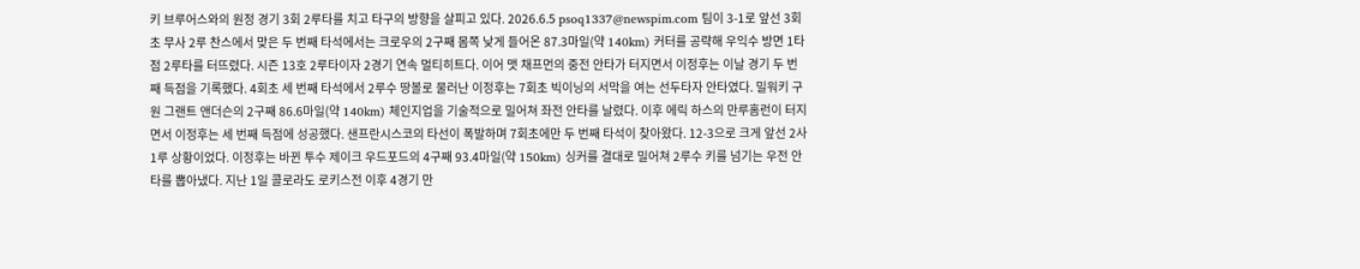키 브루어스와의 원정 경기 3회 2루타를 치고 타구의 방향을 살피고 있다. 2026.6.5 psoq1337@newspim.com 팀이 3-1로 앞선 3회초 무사 2루 찬스에서 맞은 두 번째 타석에서는 크로우의 2구째 몸쪽 낮게 들어온 87.3마일(약 140km) 커터를 공략해 우익수 방면 1타점 2루타를 터뜨렸다. 시즌 13호 2루타이자 2경기 연속 멀티히트다. 이어 맷 채프먼의 중전 안타가 터지면서 이정후는 이날 경기 두 번째 득점을 기록했다. 4회초 세 번째 타석에서 2루수 땅볼로 물러난 이정후는 7회초 빅이닝의 서막을 여는 선두타자 안타였다. 밀워키 구원 그랜트 앤더슨의 2구째 86.6마일(약 140km) 체인지업을 기술적으로 밀어쳐 좌전 안타를 날렸다. 이후 에릭 하스의 만루홈런이 터지면서 이정후는 세 번째 득점에 성공했다. 샌프란시스코의 타선이 폭발하며 7회초에만 두 번째 타석이 찾아왔다. 12-3으로 크게 앞선 2사 1루 상황이었다. 이정후는 바뀐 투수 제이크 우드포드의 4구째 93.4마일(약 150km) 싱커를 결대로 밀어쳐 2루수 키를 넘기는 우전 안타를 뽑아냈다. 지난 1일 콜로라도 로키스전 이후 4경기 만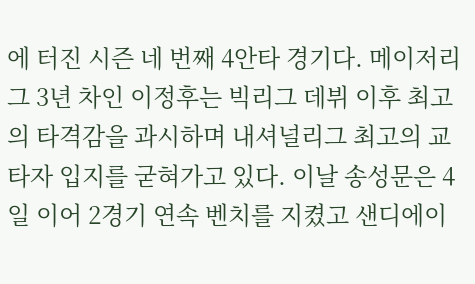에 터진 시즌 네 번째 4안타 경기다. 메이저리그 3년 차인 이정후는 빅리그 데뷔 이후 최고의 타격감을 과시하며 내셔널리그 최고의 교타자 입지를 굳혀가고 있다. 이날 송성문은 4일 이어 2경기 연속 벤치를 지켰고 샌디에이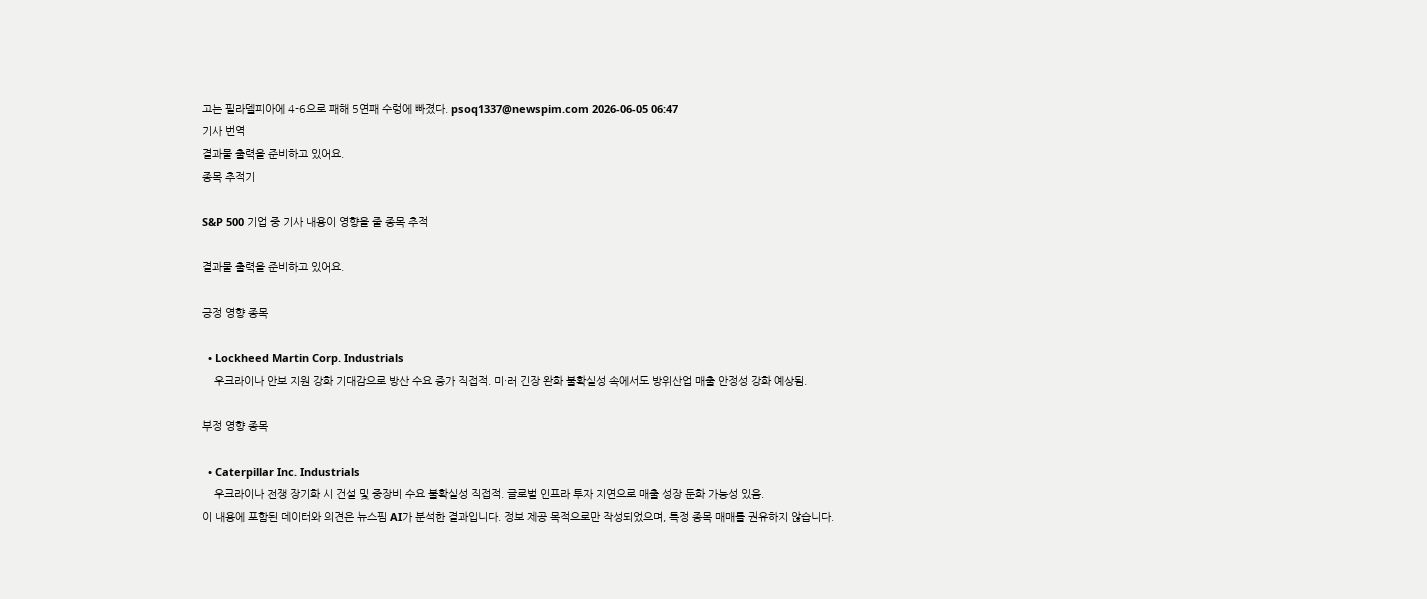고는 필라델피아에 4-6으로 패해 5연패 수렁에 빠졌다. psoq1337@newspim.com 2026-06-05 06:47
기사 번역
결과물 출력을 준비하고 있어요.
종목 추적기

S&P 500 기업 중 기사 내용이 영향을 줄 종목 추적

결과물 출력을 준비하고 있어요.

긍정 영향 종목

  • Lockheed Martin Corp. Industrials
    우크라이나 안보 지원 강화 기대감으로 방산 수요 증가 직접적. 미·러 긴장 완화 불확실성 속에서도 방위산업 매출 안정성 강화 예상됨.

부정 영향 종목

  • Caterpillar Inc. Industrials
    우크라이나 전쟁 장기화 시 건설 및 중장비 수요 불확실성 직접적. 글로벌 인프라 투자 지연으로 매출 성장 둔화 가능성 있음.
이 내용에 포함된 데이터와 의견은 뉴스핌 AI가 분석한 결과입니다. 정보 제공 목적으로만 작성되었으며, 특정 종목 매매를 권유하지 않습니다.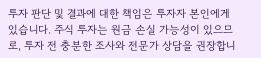투자 판단 및 결과에 대한 책임은 투자자 본인에게 있습니다. 주식 투자는 원금 손실 가능성이 있으므로, 투자 전 충분한 조사와 전문가 상담을 권장합니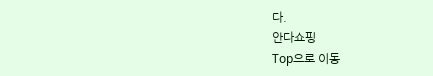다.
안다쇼핑
Top으로 이동